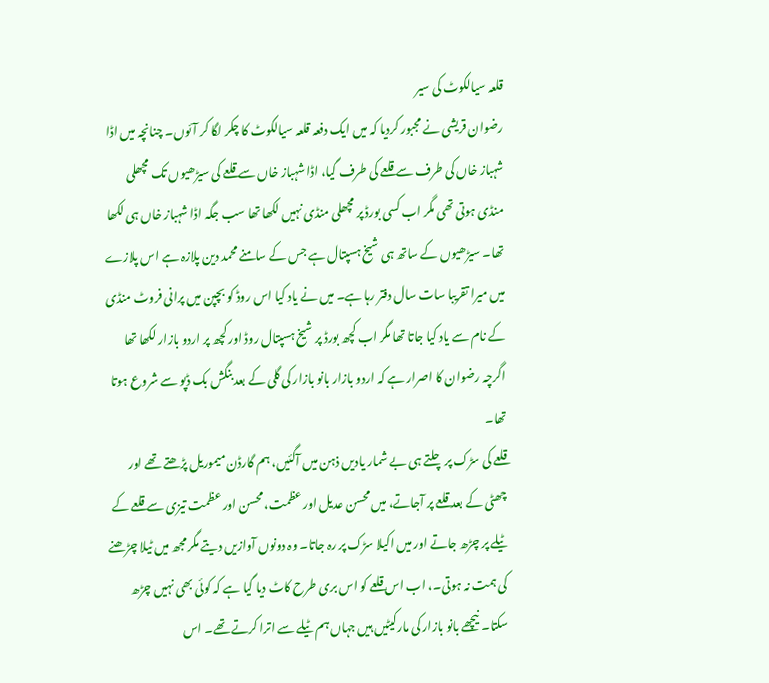قلعہ سیالکوٹ کی سیر
رضوان قریشی نے مجبور کردیا کہ میں ایک دفعہ قلعہ سیالکوٹ کا چکر لگا کر آئوں۔ چنانچہ میں اڈا شہباز خاں کی طرف سے قلعے کی طرف گیا، اڈا شہباز خاں سے قلعے کی سیڑھیوں تک مچھلی منڈی ہوتی تھی مگر اب کسی بورڈ پر مچھلی منڈی نہیں لکھا تھا سب جگہ اڈا شہباز خاں ہی لکھا تھا۔ سیڑھیوں کے ساتھ ہی شیخ ہسپتال ہے جس کے سامنے محمد دین پلازہ ہے اس پلازے میں میرا تقریبا سات سال دفتر رہا ہے۔ میں نے یاد کیا اس روڈ کو بچپن میں پرانی فروٹ منڈی کے نام سے یاد کیا جاتا تھا مگر اب کچھ بورڈ پر شیخ ہسپتال روڈ اور کچھ پر اردو بازار لکھا تھا اگرچہ رضوان کا اصرار ہے کہ اردو بازار بانو بازار کی گلی کے بعد بنگش بک ڈپو سے شروع ہوتا تھا۔
قلعے کی سڑک پر چلتے ہی بے شمار یادیں ذہن میں آگئیں، ہم گارڈن میموریل پڑھتے تھے اور چھٹی کے بعد قلعے پر آجاتے، میں محسن عدیل اور عظمت، محسن اور عظمت تیزی سے قلعے کے ٹیلے پر چڑھ جاتے اور میں اکیلا سڑک پر رہ جاتا۔ وہ دونوں آوازیں دیتے مگر مجھ میں ٹیلا چڑھنے کی ہمت نہ ہوتی۔، اب اس قلعے کو اس بری طرح کاٹ دیا گیا ہے کہ کوئی بھی نہیں چڑھ سکتا۔ نیچھے بانو بازار کی مارکیٹیں ہیں جہاں ہم ٹیلے سے اترا کرتے تھے۔ اس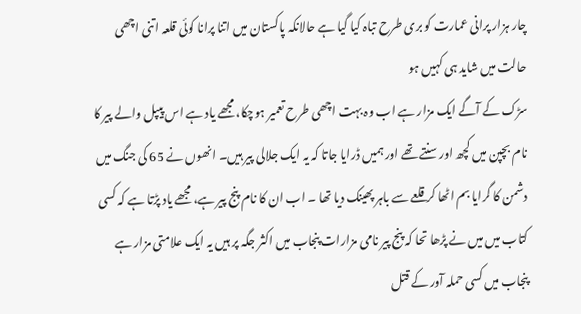چار ہزار پرانی عمارت کو بری طرح تباہ کیا گیا ہے حالانکہ پاکستان میں اتنا پرانا کوئی قلعہ اتنی اچھی حالت میں شاید ہی کہیں ہو
سڑک کے آگے ایک مزار ہے اب وہ بہت اچھی طرح تعمیر ہوچکا، مجھے یاد ہے اس پیپل والے پیر کا نام بچپن میں کچھ اور سنتے تھے اور ہمیں ڈرایا جاتا کہ یہ ایک جلالی پیر ہیں۔ انھوں نے 65 کی جنگ میں دشمن کا گرایا بم اٹھا کر قلعے سے باہر پھینک دیا تھا ۔ اب ان کا نام پنج پیر ہے، مجھے یاد پڑتا ہے کہ کسی کتاب میں میں نے پڑھا تحا کہ پنج پیر نامی مزارات پنجاب میں اکثر جگہ پر ہیں یہ ایک علامتی مزار ہے پنجاب میں کسی حملہ آور کے قتل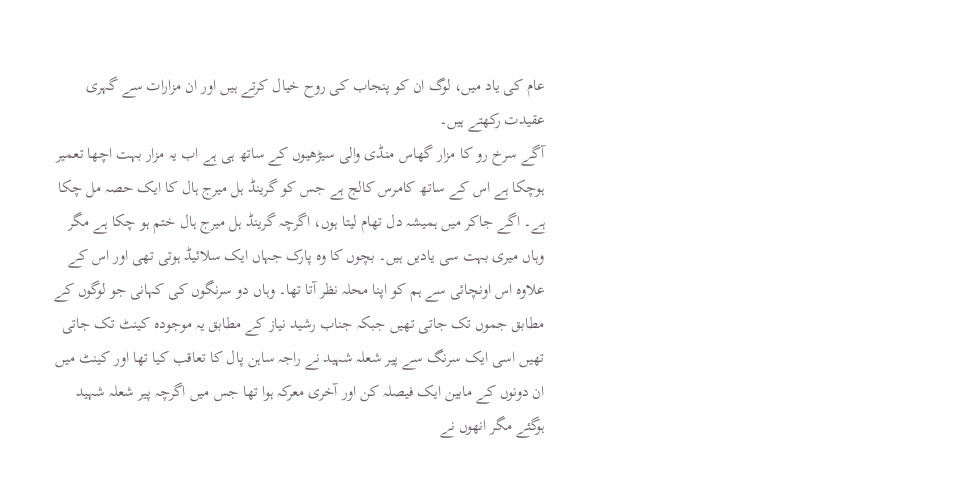عام کی یاد میں، لوگ ان کو پنجاب کی روح خیال کرتے ہیں اور ان مزارات سے گہری عقیدت رکھتے ہیں۔
آگے سرخ رو کا مزار گھاس منڈی والی سیڑھیوں کے ساتھ ہی ہے اب یہ مزار بہت اچھا تعمیر ہوچکا ہے اس کے ساتھ کامرس کالج ہے جس کو گرینڈ ہل میرج ہال کا ایک حصہ مل چکا ہے۔ اگے جاکر میں ہمیشہ دل تھام لیتا ہوں، اگرچہ گرینڈ ہل میرج ہال ختم ہو چکا ہے مگر وہاں میری بہت سی یادیں ہیں۔ بچوں کا وہ پارک جہاں ایک سلائیڈ ہوتی تھی اور اس کے علاوہ اس اونچائی سے ہم کو اپنا محلہ نظر آتا تھا۔ وہاں دو سرنگوں کی کہانی جو لوگوں کے مطابق جموں تک جاتی تھیں جبکہ جناب رشید نیاز کے مطابق یہ موجودہ کینٹ تک جاتی تھیں اسی ایک سرنگ سے پیر شعلہ شہید نے راجہ ساہن پال کا تعاقب کیا تھا اور کینٹ میں ان دونوں کے مابین ایک فیصلہ کن اور آخری معرکہ ہوا تھا جس میں اگرچہ پیر شعلہ شہید ہوگئے مگر انھوں نے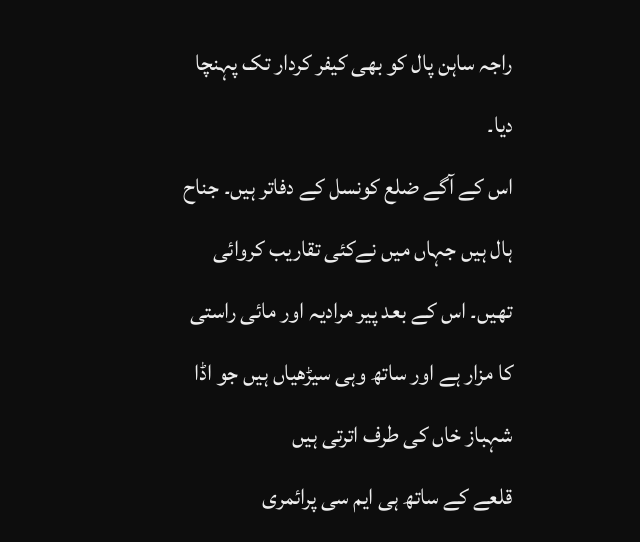راجہ ساہن پال کو بھی کیفر کردار تک پہنچا دیا۔
اس کے آگے ضلع کونسل کے دفاتر ہیں۔ جناح ہال ہیں جہاں میں نےکئی تقاریب کروائی تھیں۔ اس کے بعد پیر مرادیہ اور مائی راستی کا مزار ہے اور ساتھ وہی سیڑھیاں ہیں جو اڈا شہباز خاں کی طرف اترتی ہیں
قلعے کے ساتھ ہی ایم سی پرائمری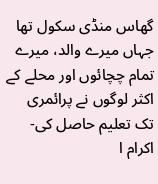گھاس منڈی سکول تھا جہاں میرے والد، میرے تمام چچائوں اور محلے کے اکثر لوگوں نے پرائمری تک تعلیم حاصل کی- اکرام ا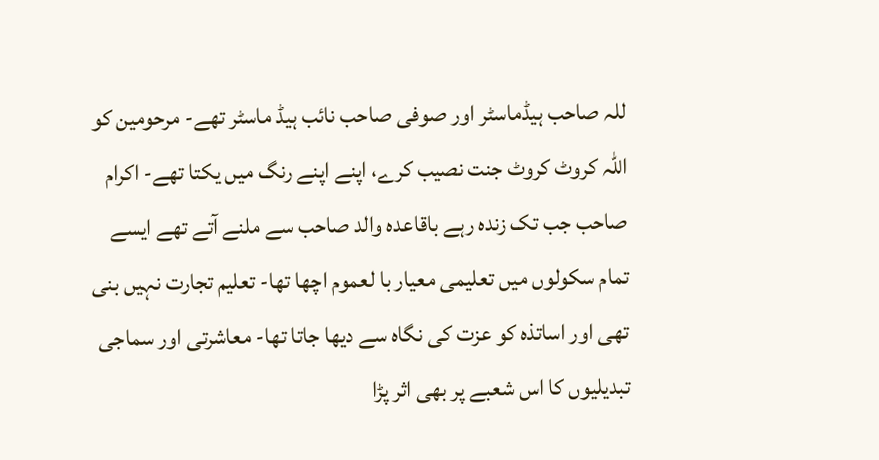للہ صاحب ہیڈماسٹر اور صوفی صاحب نائب ہیڈ ماسٹر تھے- مرحومین کو اللہ کروٹ کروٹ جنت نصیب کرے، اپنے اپنے رنگ میں یکتا تھے- اکرام صاحب جب تک زندہ رہے باقاعدہ والد صاحب سے ملنے آتے تھے ایسے تمام سکولوں میں تعلیمی معیار با لعموم اچھا تھا- تعلیم تجارت نہیں بنی تھی اور اساتذہ کو عزت کی نگاہ سے دیھا جاتا تھا- معاشرتی اور سماجی تبدیلیوں کا اس شعبے پر بھی اثر پڑا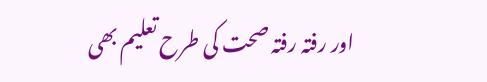اور رفتہ رفتہ صحت کی طرح تعلیم بھی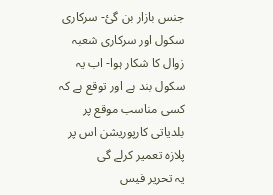جنس بازار بن گئ- سرکاری سکول اور سرکاری شعبہ زوال کا شکار ہوا- اب یہ سکول بند ہے اور توقع ہے کہ کسی مناسب موقع پر بلدیاتی کارپوریشن اس پر پلازہ تعمیر کرلے گی
یہ تحریر فیس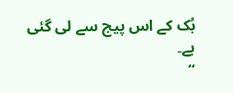بُک کے اس پیج سے لی گئی ہے۔
“